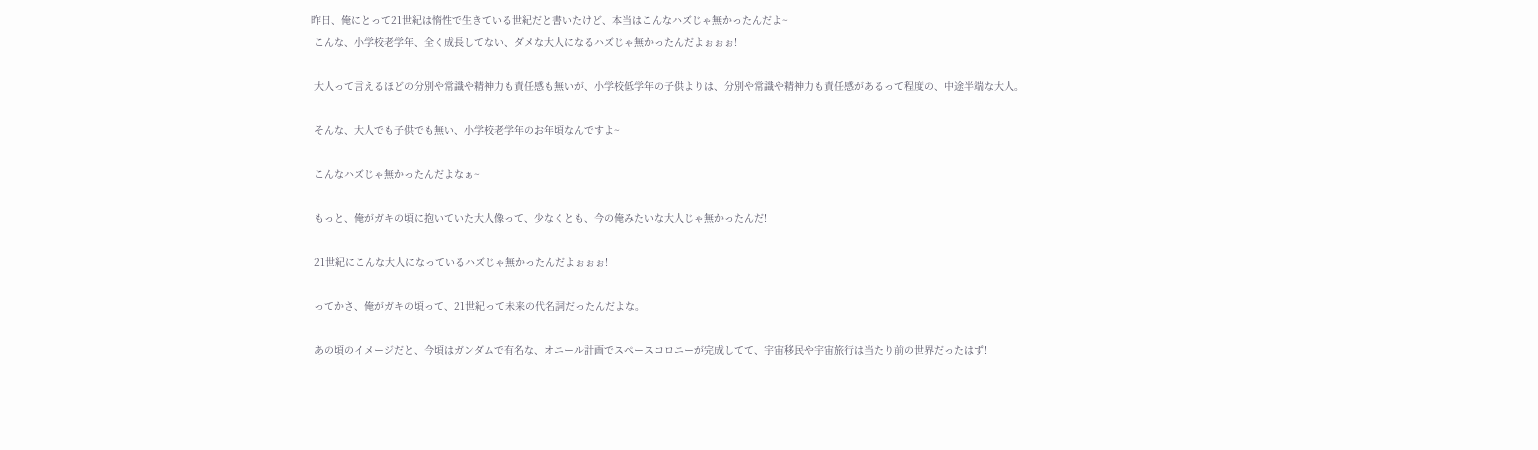昨日、俺にとって21世紀は惰性で生きている世紀だと書いたけど、本当はこんなハズじゃ無かったんだよ~
 こんな、小学校老学年、全く成長してない、ダメな大人になるハズじゃ無かったんだよぉぉぉ!

 大人って言えるほどの分別や常識や精神力も責任感も無いが、小学校低学年の子供よりは、分別や常識や精神力も責任感があるって程度の、中途半端な大人。

 そんな、大人でも子供でも無い、小学校老学年のお年頃なんですよ~

 こんなハズじゃ無かったんだよなぁ~

 もっと、俺がガキの頃に抱いていた大人像って、少なくとも、今の俺みたいな大人じゃ無かったんだ!

 21世紀にこんな大人になっているハズじゃ無かったんだよぉぉぉ!

 ってかさ、俺がガキの頃って、21世紀って未来の代名詞だったんだよな。

 あの頃のイメージだと、今頃はガンダムで有名な、オニール計画でスペースコロニーが完成してて、宇宙移民や宇宙旅行は当たり前の世界だったはず!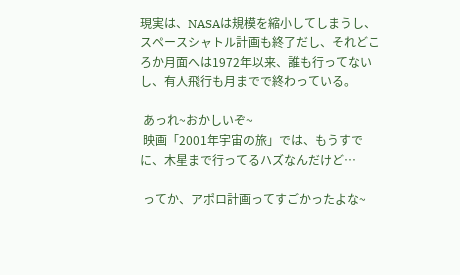現実は、NASAは規模を縮小してしまうし、スペースシャトル計画も終了だし、それどころか月面へは1972年以来、誰も行ってないし、有人飛行も月までで終わっている。

 あっれ~おかしいぞ~
 映画「2001年宇宙の旅」では、もうすでに、木星まで行ってるハズなんだけど…

 ってか、アポロ計画ってすごかったよな~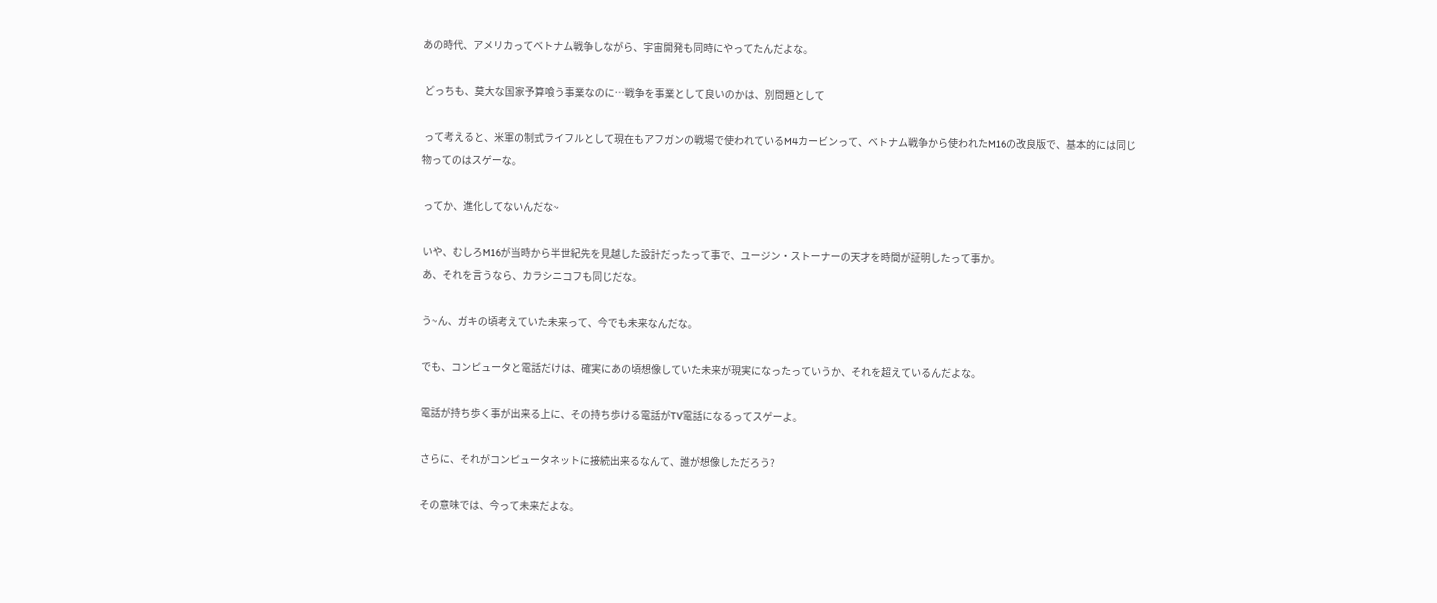あの時代、アメリカってベトナム戦争しながら、宇宙開発も同時にやってたんだよな。

 どっちも、莫大な国家予算喰う事業なのに…戦争を事業として良いのかは、別問題として

 って考えると、米軍の制式ライフルとして現在もアフガンの戦場で使われているM4カービンって、ベトナム戦争から使われたM16の改良版で、基本的には同じ物ってのはスゲーな。

 ってか、進化してないんだな~

 いや、むしろM16が当時から半世紀先を見越した設計だったって事で、ユージン・ストーナーの天才を時間が証明したって事か。
 あ、それを言うなら、カラシニコフも同じだな。

 う~ん、ガキの頃考えていた未来って、今でも未来なんだな。

 でも、コンピュータと電話だけは、確実にあの頃想像していた未来が現実になったっていうか、それを超えているんだよな。

 電話が持ち歩く事が出来る上に、その持ち歩ける電話がTV電話になるってスゲーよ。

 さらに、それがコンピュータネットに接続出来るなんて、誰が想像しただろう?

 その意味では、今って未来だよな。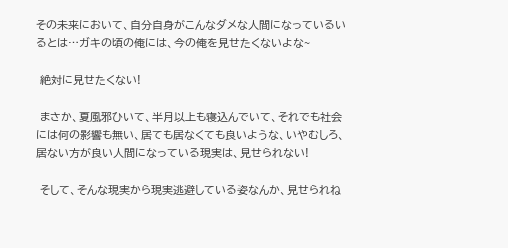その未来において、自分自身がこんなダメな人間になっているいるとは…ガキの頃の俺には、今の俺を見せたくないよな~

 絶対に見せたくない!

 まさか、夏風邪ひいて、半月以上も寝込んでいて、それでも社会には何の影響も無い、居ても居なくても良いような、いやむしろ、居ない方が良い人間になっている現実は、見せられない!

 そして、そんな現実から現実逃避している姿なんか、見せられね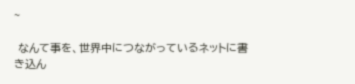~

 なんて事を、世界中につながっているネットに書き込ん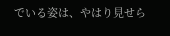でいる姿は、やはり見せら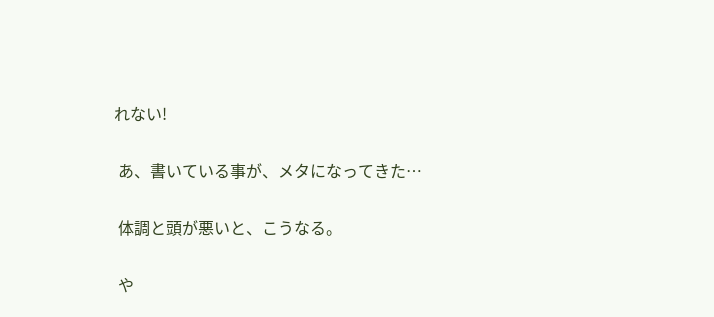れない!

 あ、書いている事が、メタになってきた…

 体調と頭が悪いと、こうなる。

 や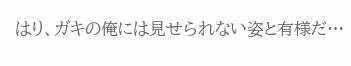はり、ガキの俺には見せられない姿と有様だ…